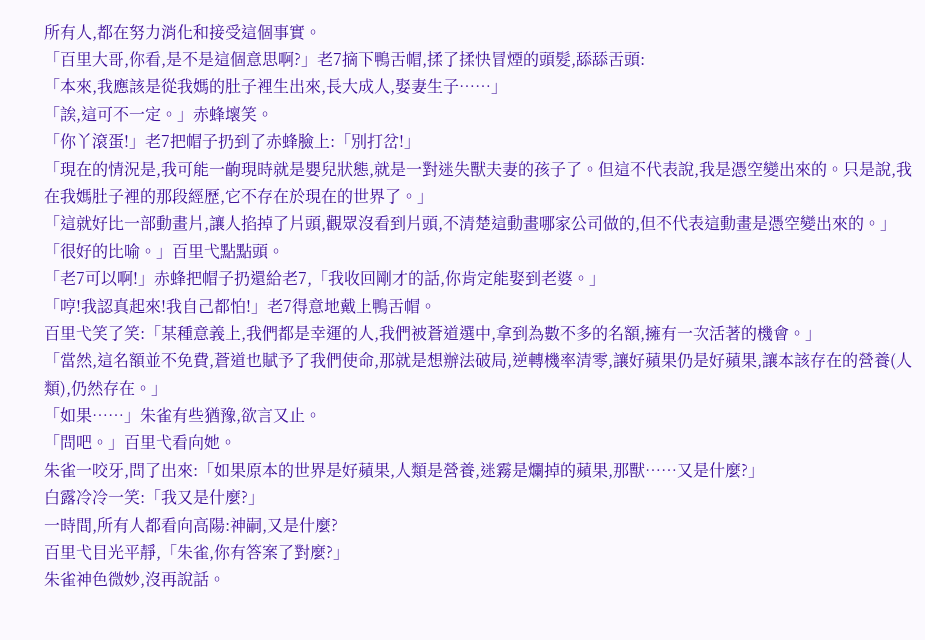所有人,都在努力消化和接受這個事實。
「百里大哥,你看,是不是這個意思啊?」老7摘下鴨舌帽,揉了揉快冒煙的頭髮,舔舔舌頭:
「本來,我應該是從我媽的肚子裡生出來,長大成人,娶妻生子……」
「誒,這可不一定。」赤蜂壞笑。
「你丫滾蛋!」老7把帽子扔到了赤蜂臉上:「別打岔!」
「現在的情況是,我可能一齣現時就是嬰兒狀態,就是一對迷失獸夫妻的孩子了。但這不代表說,我是憑空變出來的。只是說,我在我媽肚子裡的那段經歷,它不存在於現在的世界了。」
「這就好比一部動畫片,讓人掐掉了片頭,觀眾沒看到片頭,不清楚這動畫哪家公司做的,但不代表這動畫是憑空變出來的。」
「很好的比喻。」百里弋點點頭。
「老7可以啊!」赤蜂把帽子扔還給老7,「我收回剛才的話,你肯定能娶到老婆。」
「哼!我認真起來!我自己都怕!」老7得意地戴上鴨舌帽。
百里弋笑了笑:「某種意義上,我們都是幸運的人,我們被蒼道選中,拿到為數不多的名額,擁有一次活著的機會。」
「當然,這名額並不免費,蒼道也賦予了我們使命,那就是想辦法破局,逆轉機率清零,讓好蘋果仍是好蘋果,讓本該存在的營養(人類),仍然存在。」
「如果……」朱雀有些猶豫,欲言又止。
「問吧。」百里弋看向她。
朱雀一咬牙,問了出來:「如果原本的世界是好蘋果,人類是營養,迷霧是爛掉的蘋果,那獸……又是什麼?」
白露冷冷一笑:「我又是什麼?」
一時間,所有人都看向高陽:神嗣,又是什麼?
百里弋目光平靜,「朱雀,你有答案了對麼?」
朱雀神色微妙,沒再說話。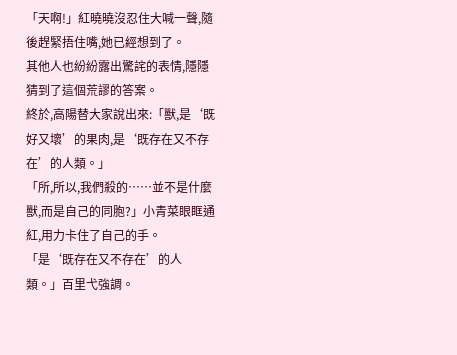「天啊!」紅曉曉沒忍住大喊一聲,隨後趕緊捂住嘴,她已經想到了。
其他人也紛紛露出驚詫的表情,隱隱猜到了這個荒謬的答案。
終於,高陽替大家說出來:「獸,是‘既好又壞’的果肉,是‘既存在又不存在’的人類。」
「所,所以,我們殺的……並不是什麼獸,而是自己的同胞?」小青菜眼眶通紅,用力卡住了自己的手。
「是‘既存在又不存在’的人類。」百里弋強調。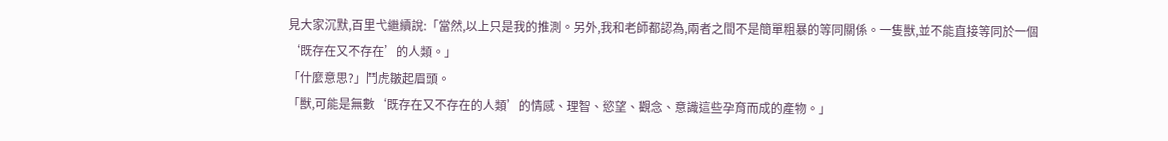見大家沉默,百里弋繼續說:「當然,以上只是我的推測。另外,我和老師都認為,兩者之間不是簡單粗暴的等同關係。一隻獸,並不能直接等同於一個‘既存在又不存在’的人類。」
「什麼意思?」鬥虎皺起眉頭。
「獸,可能是無數‘既存在又不存在的人類’的情感、理智、慾望、觀念、意識這些孕育而成的產物。」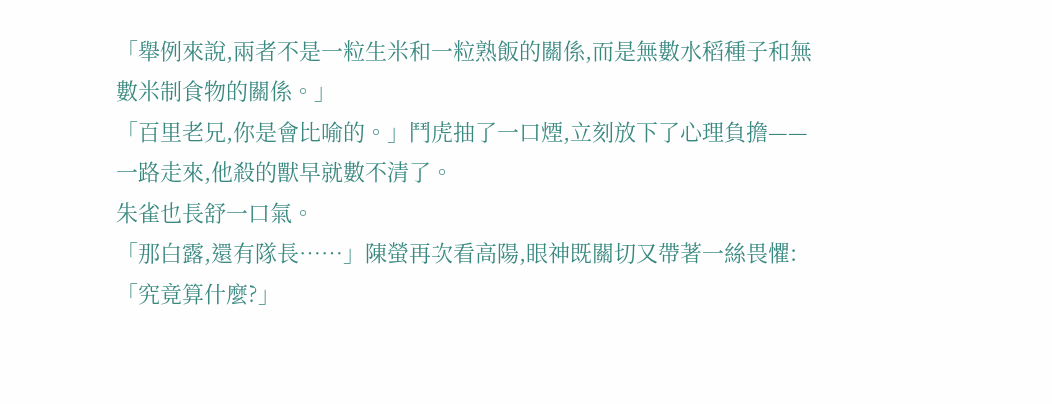「舉例來說,兩者不是一粒生米和一粒熟飯的關係,而是無數水稻種子和無數米制食物的關係。」
「百里老兄,你是會比喻的。」鬥虎抽了一口煙,立刻放下了心理負擔——一路走來,他殺的獸早就數不清了。
朱雀也長舒一口氣。
「那白露,還有隊長……」陳螢再次看高陽,眼神既關切又帶著一絲畏懼:「究竟算什麼?」